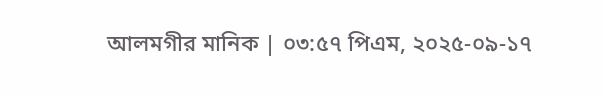আলমগীর মানিক | ০৩:৫৭ পিএম, ২০২৫-০৯-১৭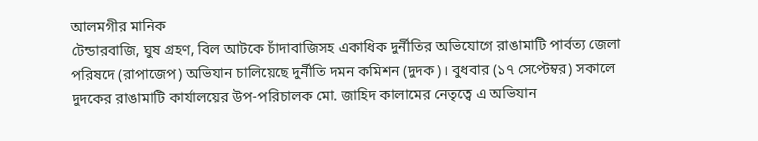আলমগীর মানিক
টেন্ডারবাজি, ঘুষ গ্রহণ, বিল আটকে চাঁদাবাজিসহ একাধিক দুর্নীতির অভিযোগে রাঙামাটি পার্বত্য জেলা পরিষদে (রাপাজেপ) অভিযান চালিয়েছে দুর্নীতি দমন কমিশন (দুদক)। বুধবার (১৭ সেপ্টেম্বর) সকালে দুদকের রাঙামাটি কার্যালয়ের উপ-পরিচালক মো. জাহিদ কালামের নেতৃত্বে এ অভিযান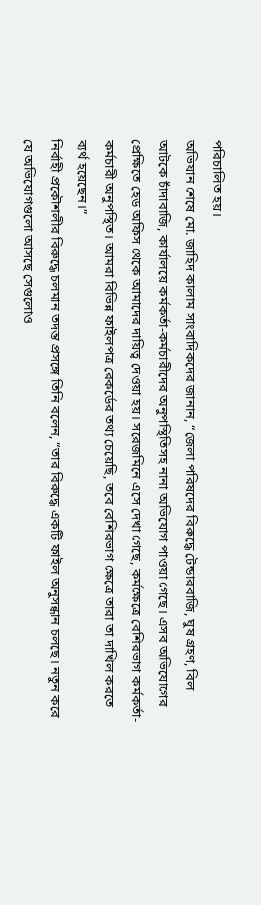পরিচালিত হয়।
অভিযান শেষে মো. জাহিদ কালাম সাংবাদিকদের জানান, “জেলা পরিষদের বিরুদ্ধে টেন্ডারবাজি, ঘুষ গ্রহণ, বিল আটকে চাঁদাবাজি, কার্যালয়ে কর্মকর্তা-কর্মচারীদের অনুপস্থিতিসহ নানা অভিযোগ পাওয়া গেছে। এসব অভিযোগের প্রেক্ষিতে হেড অফিস থেকে আমাদের দায়িত্ব দেওয়া হয়। সরেজমিনে এসে দেখা গেছে, কর্মক্ষেত্রে বেশিরভাগ কর্মকর্তা-কর্মচারী অনুপস্থিত। আমরা বিভিন্ন ফাইলপত্র রেকর্ডের তথ্য চেয়েছি, তবে বেশিরভাগ ক্ষেত্রে তারা তা দাখিল করতে ব্যর্থ হয়েছেন।”
নির্বাহী প্রকৌশলীর বিরুদ্ধে চলমান তদন্ত প্রসঙ্গে তিনি বলেন, “তার বিরুদ্ধে একটি ফাইল অনুসন্ধান চলছে। নতুন করে যে অভিযোগগুলো আসছে সেগুলোও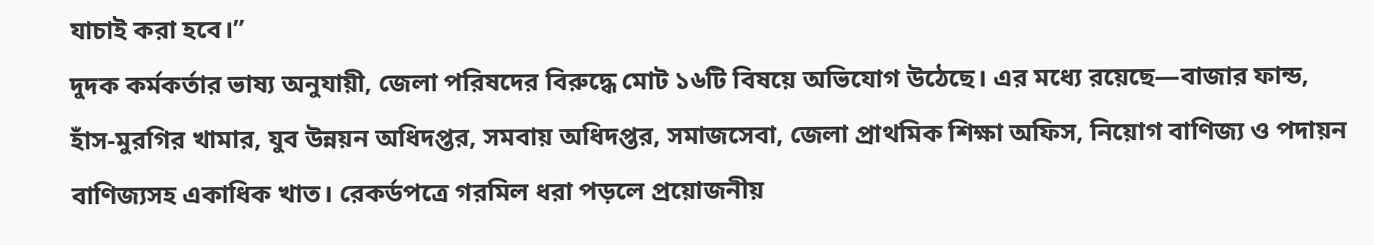যাচাই করা হবে।”
দুদক কর্মকর্তার ভাষ্য অনুযায়ী, জেলা পরিষদের বিরুদ্ধে মোট ১৬টি বিষয়ে অভিযোগ উঠেছে। এর মধ্যে রয়েছে—বাজার ফান্ড, হাঁস-মুরগির খামার, যুব উন্নয়ন অধিদপ্তর, সমবায় অধিদপ্তর, সমাজসেবা, জেলা প্রাথমিক শিক্ষা অফিস, নিয়োগ বাণিজ্য ও পদায়ন বাণিজ্যসহ একাধিক খাত। রেকর্ডপত্রে গরমিল ধরা পড়লে প্রয়োজনীয়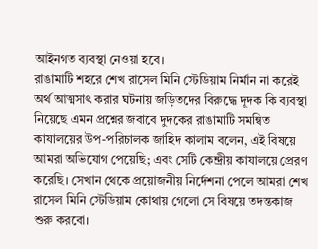আইনগত ব্যবস্থা নেওয়া হবে।
রাঙামাটি শহরে শেখ রাসেল মিনি স্টেডিয়াম নির্মান না করেই অর্থ আত্মসাৎ করার ঘটনায় জড়িতদের বিরুদ্ধে দূদক কি ব্যবস্থা নিয়েছে এমন প্রশ্নের জবাবে দুদকের রাঙামাটি সমন্বিত কাযালয়ের উপ-পরিচালক জাহিদ কালাম বলেন, এই বিষয়ে আমরা অভিযোগ পেয়েছি; এবং সেটি কেন্দ্রীয় কাযালয়ে প্রেরণ করেছি। সেখান থেকে প্রয়োজনীয় নির্দেশনা পেলে আমরা শেখ রাসেল মিনি স্টেডিয়াম কোথায় গেলো সে বিষয়ে তদন্তকাজ শুরু করবো।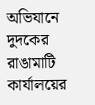অভিযানে দুদকের রাঙামাটি কার্যালয়ের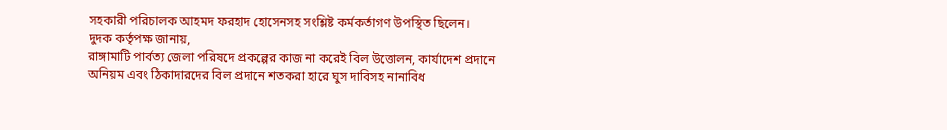সহকারী পরিচালক আহমদ ফরহাদ হোসেনসহ সংশ্লিষ্ট কর্মকর্তাগণ উপস্থিত ছিলেন।
দুদক কর্তৃপক্ষ জানায়,
রাঙ্গামাটি পার্বত্য জেলা পরিষদে প্রকল্পের কাজ না করেই বিল উত্তোলন, কার্যাদেশ প্রদানে অনিয়ম এবং ঠিকাদারদের বিল প্রদানে শতকরা হারে ঘুস দাবিসহ নানাবিধ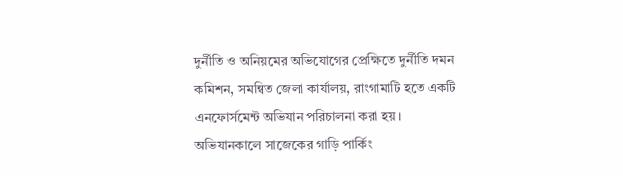দুর্নীতি ও অনিয়মের অভিযোগের প্রেক্ষিতে দুর্নীতি দমন কমিশন, সমন্বিত জেলা কার্যালয়, রাংগামাটি হতে একটি এনফোর্সমেন্ট অভিযান পরিচালনা করা হয়।
অভিযানকালে সাজেকের গাড়ি পার্কিং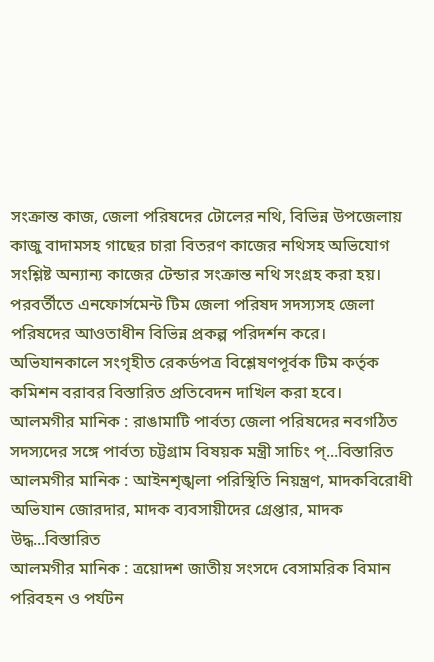সংক্রান্ত কাজ, জেলা পরিষদের টোলের নথি, বিভিন্ন উপজেলায় কাজু বাদামসহ গাছের চারা বিতরণ কাজের নথিসহ অভিযোগ সংশ্লিষ্ট অন্যান্য কাজের টেন্ডার সংক্রান্ত নথি সংগ্রহ করা হয়। পরবর্তীতে এনফোর্সমেন্ট টিম জেলা পরিষদ সদস্যসহ জেলা পরিষদের আওতাধীন বিভিন্ন প্রকল্প পরিদর্শন করে।
অভিযানকালে সংগৃহীত রেকর্ডপত্র বিশ্লেষণপূর্বক টিম কর্তৃক কমিশন বরাবর বিস্তারিত প্রতিবেদন দাখিল করা হবে।
আলমগীর মানিক : রাঙামাটি পার্বত্য জেলা পরিষদের নবগঠিত সদস্যদের সঙ্গে পার্বত্য চট্টগ্রাম বিষয়ক মন্ত্রী সাচিং প্...বিস্তারিত
আলমগীর মানিক : আইনশৃঙ্খলা পরিস্থিতি নিয়ন্ত্রণ, মাদকবিরোধী অভিযান জোরদার, মাদক ব্যবসায়ীদের গ্রেপ্তার, মাদক উদ্ধ...বিস্তারিত
আলমগীর মানিক : ত্রয়োদশ জাতীয় সংসদে বেসামরিক বিমান পরিবহন ও পর্যটন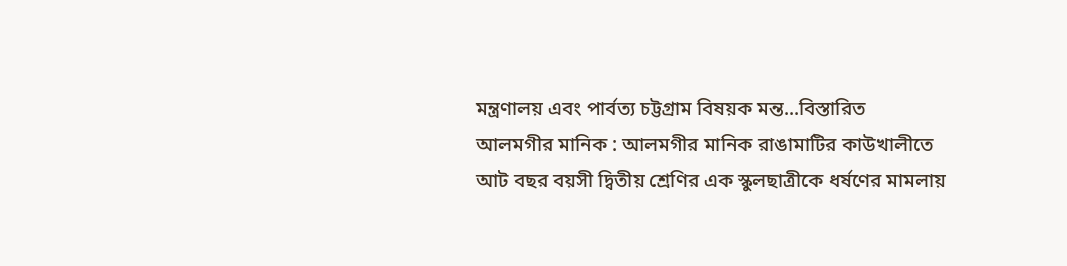মন্ত্রণালয় এবং পার্বত্য চট্টগ্রাম বিষয়ক মন্ত...বিস্তারিত
আলমগীর মানিক : আলমগীর মানিক রাঙামাটির কাউখালীতে আট বছর বয়সী দ্বিতীয় শ্রেণির এক স্কুলছাত্রীকে ধর্ষণের মামলায়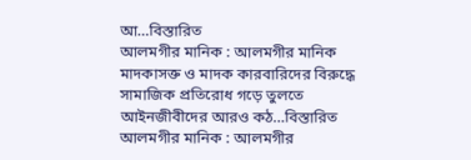আ...বিস্তারিত
আলমগীর মানিক : আলমগীর মানিক মাদকাসক্ত ও মাদক কারবারিদের বিরুদ্ধে সামাজিক প্রতিরোধ গড়ে তুলতে আইনজীবীদের আরও কঠ...বিস্তারিত
আলমগীর মানিক : আলমগীর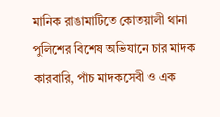মানিক রাঙামাটিতে কোতয়ালী থানা পুলিশের বিশেষ অভিযানে চার মাদক কারবারি, পাঁচ মাদকসেবী ও এক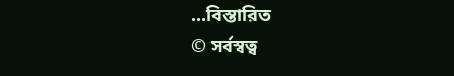...বিস্তারিত
© সর্বস্বত্ব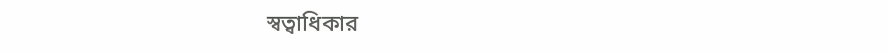স্বত্বাধিকার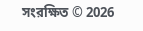সংরক্ষিত © 2026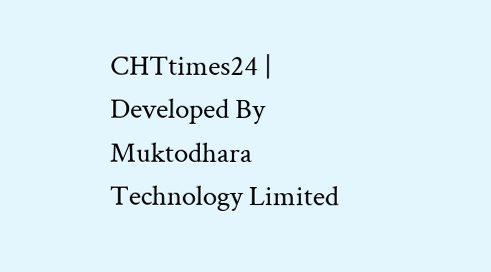CHTtimes24 | Developed By Muktodhara Technology Limited